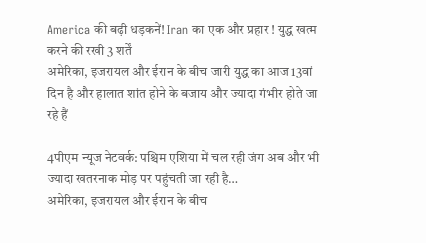America की बढ़ी धड़कनें! Iran का एक और प्रहार ! युद्ध खत्म करने की रखी 3 शर्तें
अमेरिका, इजरायल और ईरान के बीच जारी युद्ध का आज 13वां दिन है और हालात शांत होने के बजाय और ज्यादा गंभीर होते जा रहे हैं

4पीएम न्यूज नेटवर्क: पश्चिम एशिया में चल रही जंग अब और भी ज्यादा खतरनाक मोड़ पर पहुंचती जा रही है…
अमेरिका, इजरायल और ईरान के बीच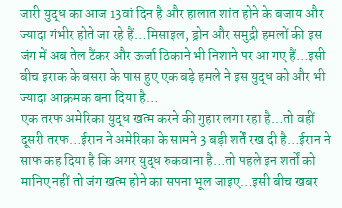जारी युद्ध का आज 13वां दिन है और हालात शांत होने के बजाय और ज्यादा गंभीर होते जा रहे हैं…मिसाइल, ड्रोन और समुद्री हमलों की इस जंग में अब तेल टैंकर और ऊर्जा ठिकाने भी निशाने पर आ गए हैं…इसी बीच इराक के बसरा के पास हुए एक बड़े हमले ने इस युद्ध को और भी ज्यादा आक्रमक बना दिया है…
एक तरफ अमेरिका युद्ध खत्म करने की गुहार लगा रहा है…तो वहीं दूसरी तरफ…ईरान ने अमेरिका के सामने 3 बड़ी शर्तें रख दी है…ईरान ने साफ कह दिया है कि अगर युद्ध रुकवाना है…तो पहले इन शर्तों को मानिए नहीं तो जंग खत्म होने का सपना भूल जाइए…इसी बीच खबर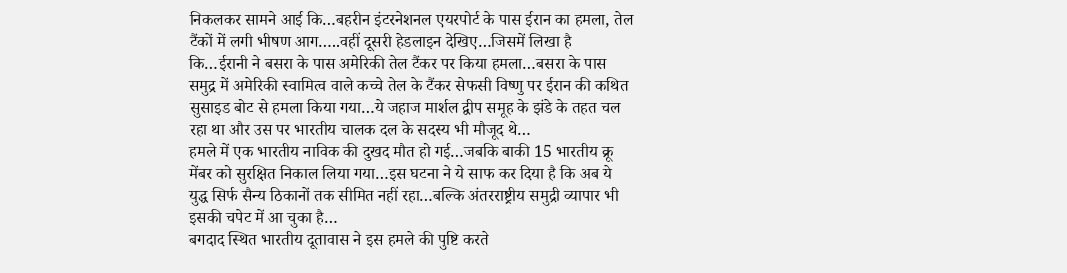निकलकर सामने आई कि…बहरीन इंटरनेशनल एयरपोर्ट के पास ईरान का हमला, तेल टैंकों में लगी भीषण आग…..वहीं दूसरी हेडलाइन देखिए…जिसमें लिखा है कि…ईरानी ने बसरा के पास अमेरिकी तेल टैंकर पर किया हमला…बसरा के पास समुद्र में अमेरिकी स्वामित्व वाले कच्चे तेल के टैंकर सेफसी विष्णु पर ईरान की कथित सुसाइड बोट से हमला किया गया…ये जहाज मार्शल द्वीप समूह के झंडे के तहत चल रहा था और उस पर भारतीय चालक दल के सदस्य भी मौजूद थे…
हमले में एक भारतीय नाविक की दुखद मौत हो गई…जबकि बाकी 15 भारतीय क्रू मेंबर को सुरक्षित निकाल लिया गया…इस घटना ने ये साफ कर दिया है कि अब ये युद्ध सिर्फ सैन्य ठिकानों तक सीमित नहीं रहा…बल्कि अंतरराष्ट्रीय समुद्री व्यापार भी इसकी चपेट में आ चुका है…
बगदाद स्थित भारतीय दूतावास ने इस हमले की पुष्टि करते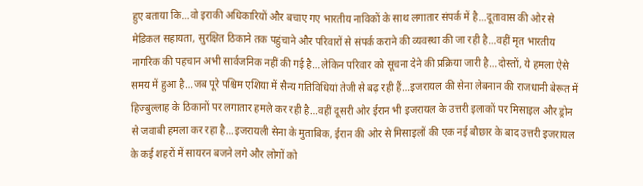हुए बताया कि…वो इराकी अधिकारियों और बचाए गए भारतीय नाविकों के साथ लगातार संपर्क में है…दूतावास की ओर से मेडिकल सहायता, सुरक्षित ठिकाने तक पहुंचाने और परिवारों से संपर्क कराने की व्यवस्था की जा रही है…वहीं मृत भारतीय नागरिक की पहचान अभी सार्वजनिक नहीं की गई है…लेकिन परिवार को सूचना देने की प्रक्रिया जारी है…दोस्तों, ये हमला ऐसे समय में हुआ है…जब पूरे पश्चिम एशिया में सैन्य गतिविधियां तेजी से बढ़ रही हैं…इजरायल की सेना लेबनान की राजधानी बेरूत में हिज्बुल्लाह के ठिकानों पर लगातार हमले कर रही है…वहीं दूसरी ओर ईरान भी इजरायल के उत्तरी इलाकों पर मिसाइल और ड्रोन से जवाबी हमला कर रहा है…इजरायली सेना के मुताबिक, ईरान की ओर से मिसाइलों की एक नई बौछार के बाद उत्तरी इजरायल के कई शहरों में सायरन बजने लगे और लोगों को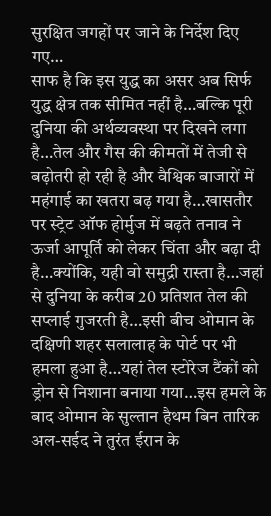सुरक्षित जगहों पर जाने के निर्देश दिए गए…
साफ है कि इस युद्ध का असर अब सिर्फ युद्ध क्षेत्र तक सीमित नहीं है…बल्कि पूरी दुनिया की अर्थव्यवस्था पर दिखने लगा है…तेल और गैस की कीमतों में तेजी से बढ़ोतरी हो रही है और वैश्विक बाजारों में महंगाई का खतरा बढ़ गया है…खासतौर पर स्ट्रेट ऑफ होर्मुज में बढ़ते तनाव ने ऊर्जा आपूर्ति को लेकर चिंता और बढ़ा दी है…क्योंकि, यही वो समुद्री रास्ता है…जहां से दुनिया के करीब 20 प्रतिशत तेल की सप्लाई गुजरती है…इसी बीच ओमान के दक्षिणी शहर सलालाह के पोर्ट पर भी हमला हुआ है…यहां तेल स्टोरेज टैंकों को ड्रोन से निशाना बनाया गया…इस हमले के बाद ओमान के सुल्तान हैथम बिन तारिक अल-सईद ने तुरंत ईरान के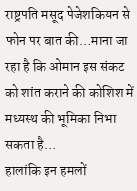राष्ट्रपति मसूद पेजेशकियन से फोन पर बात की…माना जा रहा है कि ओमान इस संकट को शांत कराने की कोशिश में मध्यस्थ की भूमिका निभा सकता है…
हालांकि इन हमलों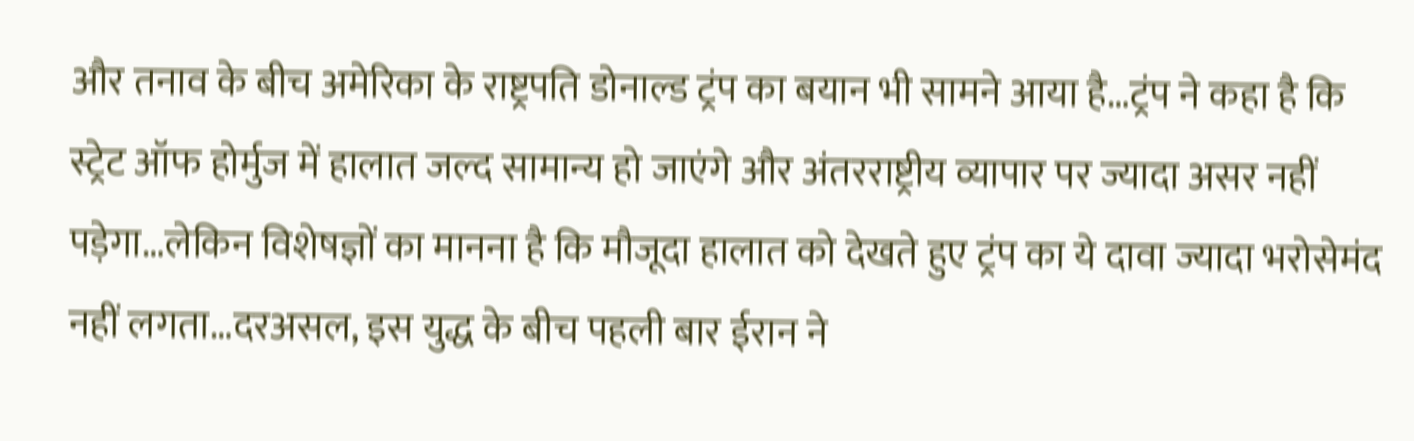और तनाव के बीच अमेरिका के राष्ट्रपति डोनाल्ड ट्रंप का बयान भी सामने आया है…ट्रंप ने कहा है कि स्ट्रेट ऑफ होर्मुज में हालात जल्द सामान्य हो जाएंगे और अंतरराष्ट्रीय व्यापार पर ज्यादा असर नहीं पड़ेगा…लेकिन विशेषज्ञों का मानना है कि मौजूदा हालात को देखते हुए ट्रंप का ये दावा ज्यादा भरोसेमंद नहीं लगता…दरअसल, इस युद्ध के बीच पहली बार ईरान ने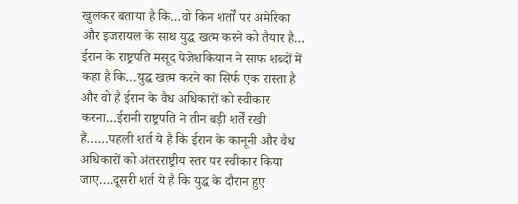खुलकर बताया है कि…वो किन शर्तों पर अमेरिका और इजरायल के साथ युद्ध खत्म करने को तैयार है…
ईरान के राष्ट्रपति मसूद पेजेशकियान ने साफ शब्दों में कहा है कि…युद्ध खत्म करने का सिर्फ एक रास्ता है और वो है ईरान के वैध अधिकारों को स्वीकार करना…ईरानी राष्ट्रपति ने तीन बड़ी शर्तें रखी हैं……पहली शर्त ये है कि ईरान के कानूनी और वैध अधिकारों को अंतरराष्ट्रीय स्तर पर स्वीकार किया जाए….दूसरी शर्त ये है कि युद्ध के दौरान हुए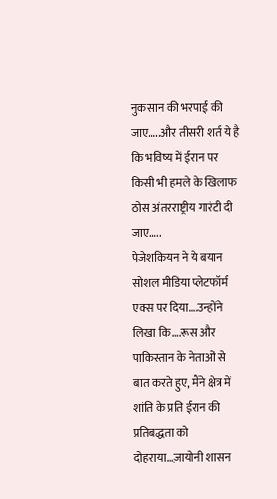नुकसान की भरपाई की जाए…..और तीसरी शर्त ये है कि भविष्य में ईरान पर किसी भी हमले के खिलाफ ठोस अंतरराष्ट्रीय गारंटी दी जाए…..
पेजेशकियन ने ये बयान सोशल मीडिया प्लेटफॉर्म एक्स पर दिया….उन्होंने लिखा कि….रूस और पाकिस्तान के नेताओं से बात करते हुए, मैंने क्षेत्र में शांति के प्रति ईरान की प्रतिबद्धता को दोहराया…ज़ायोनी शासन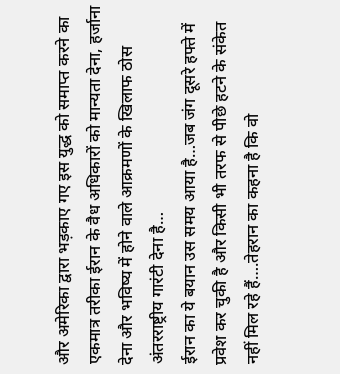और अमेरिका द्वारा भड़काए गए इस युद्ध को समाप्त करने का एकमात्र तरीका ईरान के वैध अधिकारों को मान्यता देना, हर्जाना देना और भविष्य में होने वाले आक्रमणों के खिलाफ ठोस अंतरराष्ट्रीय गारंटी देना है…
ईरान का ये बयान उस समय आया है…जब जंग दूसरे हफ्ते में प्रवेश कर चुकी है और किसी भी तरफ से पीछे हटने के संकेत नहीं मिल रहे हैं….तेहरान का कहना है कि वो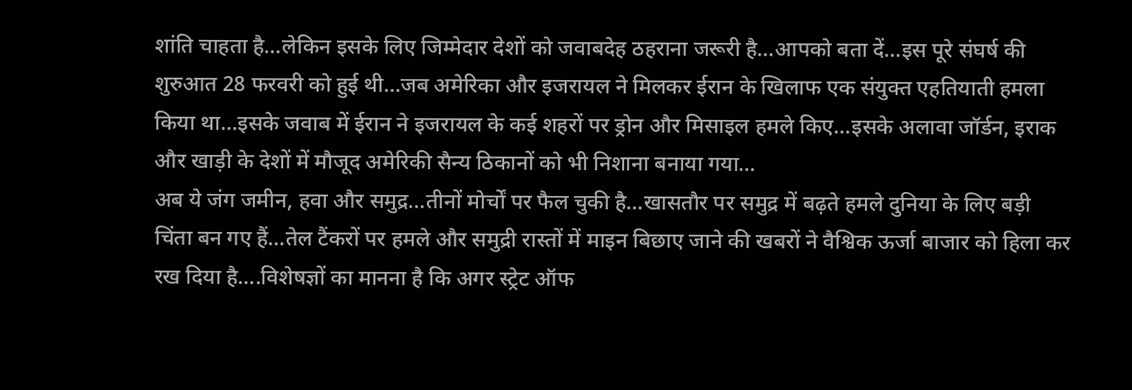शांति चाहता है…लेकिन इसके लिए जिम्मेदार देशों को जवाबदेह ठहराना जरूरी है…आपको बता दें…इस पूरे संघर्ष की शुरुआत 28 फरवरी को हुई थी…जब अमेरिका और इजरायल ने मिलकर ईरान के खिलाफ एक संयुक्त एहतियाती हमला किया था…इसके जवाब में ईरान ने इजरायल के कई शहरों पर ड्रोन और मिसाइल हमले किए…इसके अलावा जॉर्डन, इराक और खाड़ी के देशों में मौजूद अमेरिकी सैन्य ठिकानों को भी निशाना बनाया गया…
अब ये जंग जमीन, हवा और समुद्र…तीनों मोर्चों पर फैल चुकी है…खासतौर पर समुद्र में बढ़ते हमले दुनिया के लिए बड़ी चिंता बन गए हैं…तेल टैंकरों पर हमले और समुद्री रास्तों में माइन बिछाए जाने की खबरों ने वैश्विक ऊर्जा बाजार को हिला कर रख दिया है….विशेषज्ञों का मानना है कि अगर स्ट्रेट ऑफ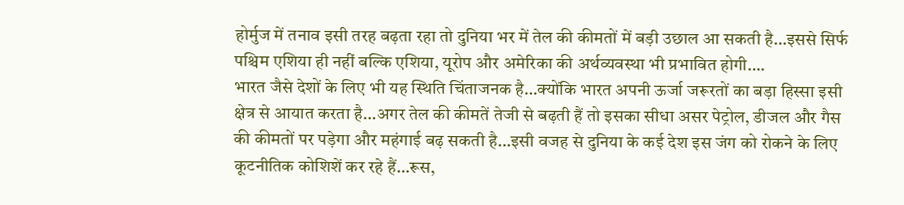होर्मुज में तनाव इसी तरह बढ़ता रहा तो दुनिया भर में तेल की कीमतों में बड़ी उछाल आ सकती है…इससे सिर्फ पश्चिम एशिया ही नहीं बल्कि एशिया, यूरोप और अमेरिका की अर्थव्यवस्था भी प्रभावित होगी….
भारत जैसे देशों के लिए भी यह स्थिति चिंताजनक है…क्योंकि भारत अपनी ऊर्जा जरूरतों का बड़ा हिस्सा इसी क्षेत्र से आयात करता है…अगर तेल की कीमतें तेजी से बढ़ती हैं तो इसका सीधा असर पेट्रोल, डीजल और गैस की कीमतों पर पड़ेगा और महंगाई बढ़ सकती है…इसी वजह से दुनिया के कई देश इस जंग को रोकने के लिए कूटनीतिक कोशिशें कर रहे हैं…रूस,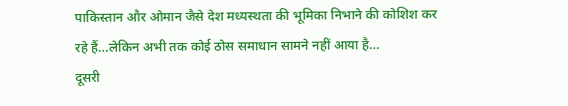पाकिस्तान और ओमान जैसे देश मध्यस्थता की भूमिका निभाने की कोशिश कर रहे हैं…लेकिन अभी तक कोई ठोस समाधान सामने नहीं आया है…
दूसरी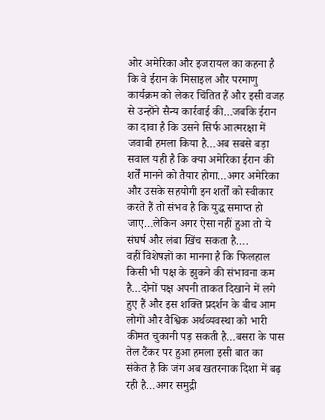ओर अमेरिका और इजरायल का कहना है कि वे ईरान के मिसाइल और परमाणु कार्यक्रम को लेकर चिंतित हैं और इसी वजह से उन्होंने सैन्य कार्रवाई की…जबकि ईरान का दावा है कि उसने सिर्फ आत्मरक्षा में जवाबी हमला किया है…अब सबसे बड़ा सवाल यही है कि क्या अमेरिका ईरान की शर्तें मानने को तैयार होगा…अगर अमेरिका और उसके सहयोगी इन शर्तों को स्वीकार करते हैं तो संभव है कि युद्ध समाप्त हो जाए…लेकिन अगर ऐसा नहीं हुआ तो ये संघर्ष और लंबा खिंच सकता है….
वहीं विशेषज्ञों का मानना है कि फिलहाल किसी भी पक्ष के झुकने की संभावना कम है…दोनों पक्ष अपनी ताकत दिखाने में लगे हुए हैं और इस शक्ति प्रदर्शन के बीच आम लोगों और वैश्विक अर्थव्यवस्था को भारी कीमत चुकानी पड़ सकती है…बसरा के पास तेल टैंकर पर हुआ हमला इसी बात का संकेत है कि जंग अब खतरनाक दिशा में बढ़ रही है…अगर समुद्री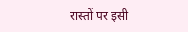रास्तों पर इसी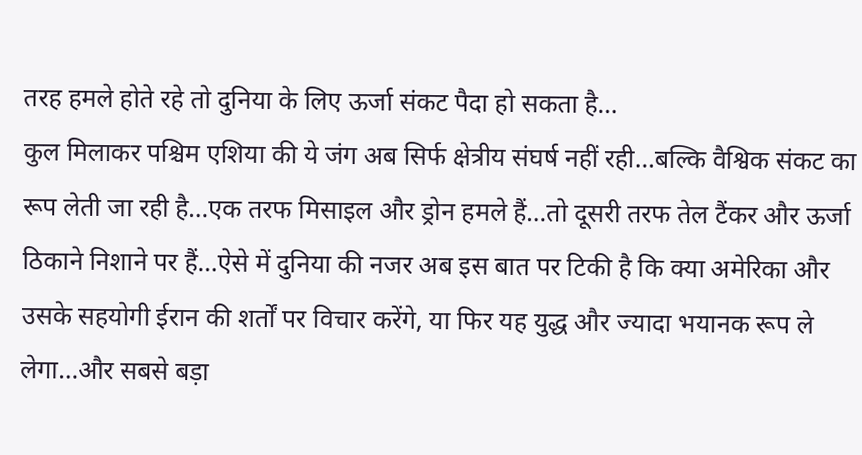तरह हमले होते रहे तो दुनिया के लिए ऊर्जा संकट पैदा हो सकता है…
कुल मिलाकर पश्चिम एशिया की ये जंग अब सिर्फ क्षेत्रीय संघर्ष नहीं रही…बल्कि वैश्विक संकट का रूप लेती जा रही है…एक तरफ मिसाइल और ड्रोन हमले हैं…तो दूसरी तरफ तेल टैंकर और ऊर्जा ठिकाने निशाने पर हैं…ऐसे में दुनिया की नजर अब इस बात पर टिकी है कि क्या अमेरिका और उसके सहयोगी ईरान की शर्तों पर विचार करेंगे, या फिर यह युद्ध और ज्यादा भयानक रूप ले लेगा…और सबसे बड़ा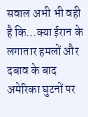सवाल अभी भी वही है कि…क्या ईरान के लगातार हमलों और दबाव के बाद अमेरिका घुटनों पर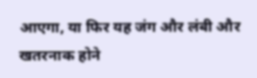आएगा, या फिर यह जंग और लंबी और खतरनाक होने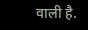वाली है.